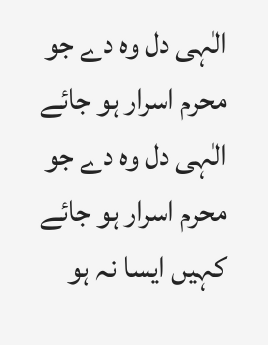الٰہی دل وہ دے جو محرم اسرار ہو جائے
الٰہی دل وہ دے جو محرم اسرار ہو جائے
کہیں ایسا نہ ہو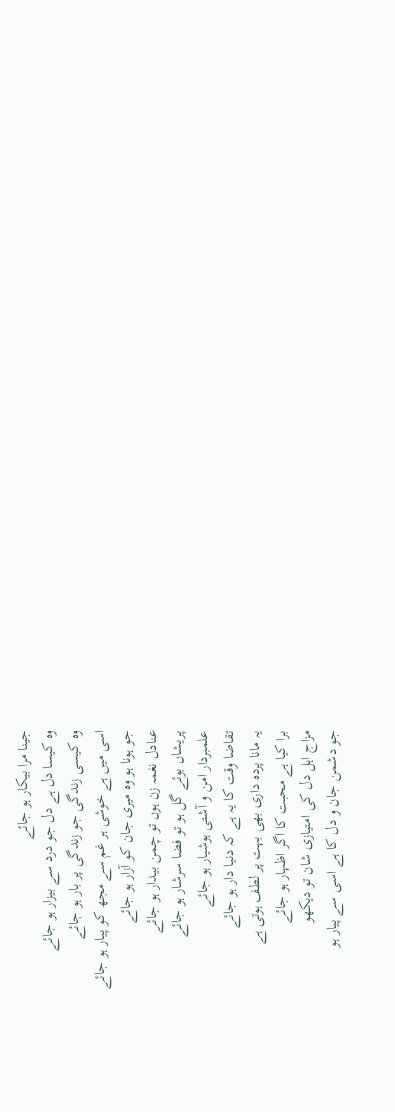جینا مرا بیکار ہو جائے
وہ کیسا دل ہے دل جو درد سے بیزار ہو جائے
وہ کیسی زندگی جو زندگی پر بار ہو جائے
اسی میں ہے خوشی ہر غم سے مجھ کو پیار ہو جائے
جو ہونا ہو وہ میری جان کو آزار ہو جائے
عنادل نغمہ زن ہوں تو چمن بیدار ہو جائے
پریشاں بوئے گل ہو تو فضا سرشار ہو جائے
علمبردار امن و آشتی ہوشیار ہو جائے
تقاضا وقت کا یہ ہے کہ دنیا دار ہو جائے
یہ مانا پردہ داری بھی بہت پر لطف ہوتی ہے
برا کیا ہے محبت کا اگر اظہار ہو جائے
مزاج اہل دل کی امتیازی شان تو دیکھو
جو دشمن جان و دل کا ہے اسی سے پیار ہو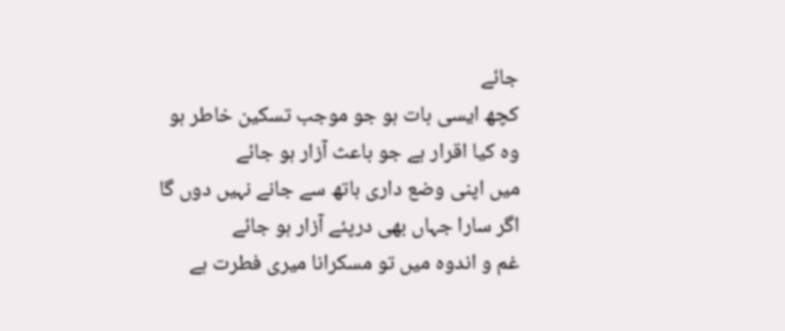جائے
کچھ ایسی بات ہو جو موجب تسکین خاطر ہو
وہ کیا اقرار ہے جو باعث آزار ہو جائے
میں اپنی وضع داری ہاتھ سے جانے نہیں دوں گا
اگر سارا جہاں بھی درپئے آزار ہو جائے
غم و اندوہ میں تو مسکرانا میری فطرت ہے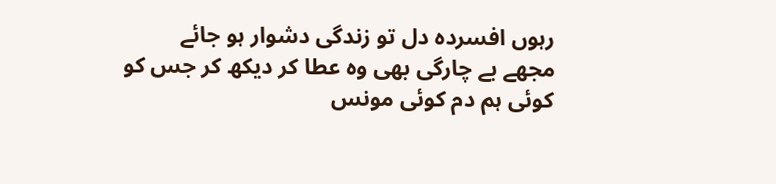رہوں افسردہ دل تو زندگی دشوار ہو جائے
مجھے بے چارگی بھی وہ عطا کر دیکھ کر جس کو
کوئی ہم دم کوئی مونس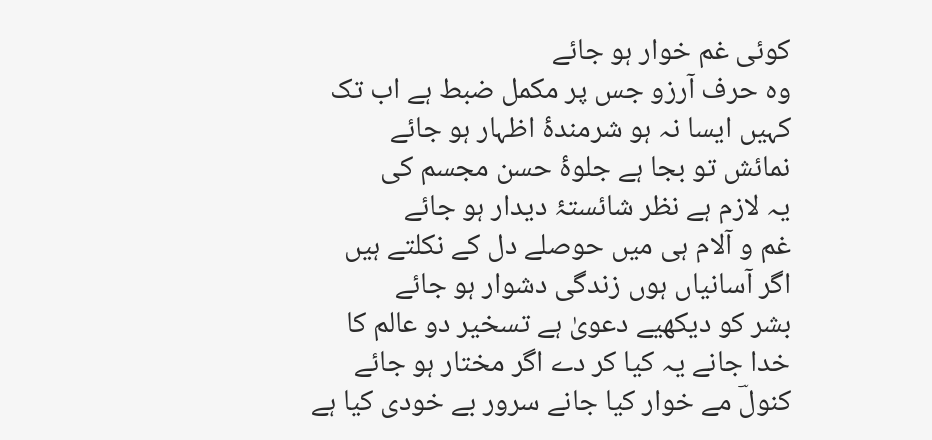کوئی غم خوار ہو جائے
وہ حرف آرزو جس پر مکمل ضبط ہے اب تک
کہیں ایسا نہ ہو شرمندۂ اظہار ہو جائے
نمائش تو بجا ہے جلوۂ حسن مجسم کی
یہ لازم ہے نظر شائستۂ دیدار ہو جائے
غم و آلام ہی میں حوصلے دل کے نکلتے ہیں
اگر آسانیاں ہوں زندگی دشوار ہو جائے
بشر کو دیکھیے دعویٰ ہے تسخیر دو عالم کا
خدا جانے یہ کیا کر دے اگر مختار ہو جائے
کنولؔ مے خوار کیا جانے سرور بے خودی کیا ہے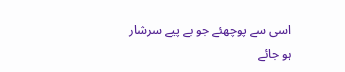اسی سے پوچھئے جو بے پیے سرشار ہو جائے